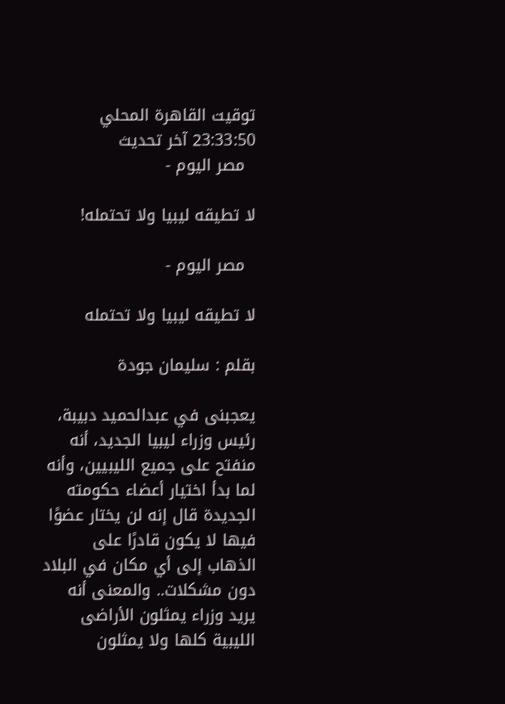توقيت القاهرة المحلي 23:33:50 آخر تحديث
  مصر اليوم -

لا تطيقه ليبيا ولا تحتمله!

  مصر اليوم -

لا تطيقه ليبيا ولا تحتمله

بقلم : سليمان جودة

يعجبنى في عبدالحميد دبيبة، رئيس وزراء ليبيا الجديد، أنه منفتح على جميع الليبيين، وأنه لما بدأ اختيار أعضاء حكومته الجديدة قال إنه لن يختار عضوًا فيها لا يكون قادرًا على الذهاب إلى أي مكان في البلاد دون مشكلات.. والمعنى أنه يريد وزراء يمثلون الأراضى الليبية كلها ولا يمثلون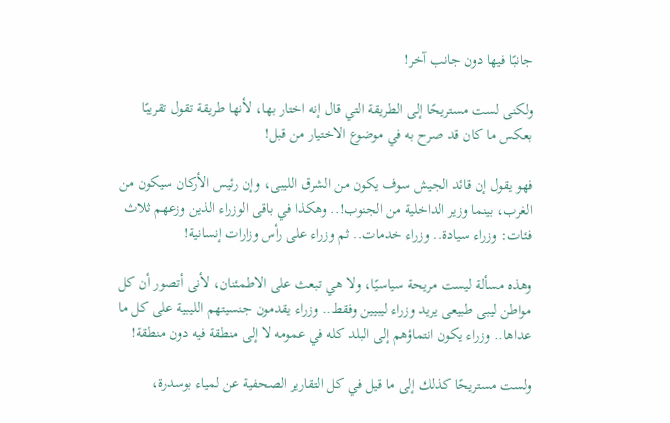جانبًا فيها دون جانب آخر!

ولكنى لست مستريحًا إلى الطريقة التي قال إنه اختار بها، لأنها طريقة تقول تقريبًا بعكس ما كان قد صرح به في موضوع الاختيار من قبل!

فهو يقول إن قائد الجيش سوف يكون من الشرق الليبى، وإن رئيس الأركان سيكون من الغرب، بينما وزير الداخلية من الجنوب!.. وهكذا في باقى الوزراء الذين وزعهم ثلاث فئات: وزراء سيادة.. وزراء خدمات.. ثم وزراء على رأس وزارات إنسانية!

وهذه مسألة ليست مريحة سياسيًا، ولا هي تبعث على الاطمئنان، لأنى أتصور أن كل مواطن ليبى طبيعى يريد وزراء ليبيين وفقط.. وزراء يقدمون جنسيتهم الليبية على كل ما عداها.. وزراء يكون انتماؤهم إلى البلد كله في عمومه لا إلى منطقة فيه دون منطقة!

ولست مستريحًا كذلك إلى ما قيل في كل التقارير الصحفية عن لمياء بوسدرة،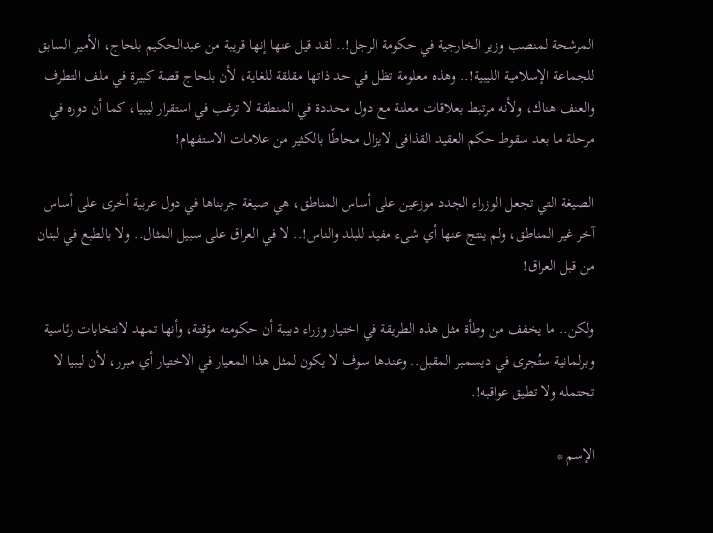المرشحة لمنصب وزير الخارجية في حكومة الرجل!.. لقد قيل عنها إنها قريبة من عبدالحكيم بلحاج، الأمير السابق للجماعة الإسلامية الليبية!.. وهذه معلومة تظل في حد ذاتها مقلقة للغاية، لأن بلحاج قصة كبيرة في ملف التطرف والعنف هناك، ولأنه مرتبط بعلاقات معلنة مع دول محددة في المنطقة لا ترغب في استقرار ليبيا، كما أن دوره في مرحلة ما بعد سقوط حكم العقيد القذافى لايزال محاطًا بالكثير من علامات الاستفهام!

الصيغة التي تجعل الوزراء الجدد موزعين على أساس المناطق، هي صيغة جربناها في دول عربية أخرى على أساس آخر غير المناطق، ولم ينتج عنها أي شىء مفيد للبلد والناس!.. لا في العراق على سبيل المثال.. ولا بالطبع في لبنان من قبل العراق!

ولكن.. ما يخفف من وطأة مثل هذه الطريقة في اختيار وزراء دبيبة أن حكومته مؤقتة، وأنها تمهد لانتخابات رئاسية وبرلمانية ستُجرى في ديسمبر المقبل.. وعندها سوف لا يكون لمثل هذا المعيار في الاختيار أي مبرر، لأن ليبيا لا تحتمله ولا تطيق عواقبه!.

الإسم *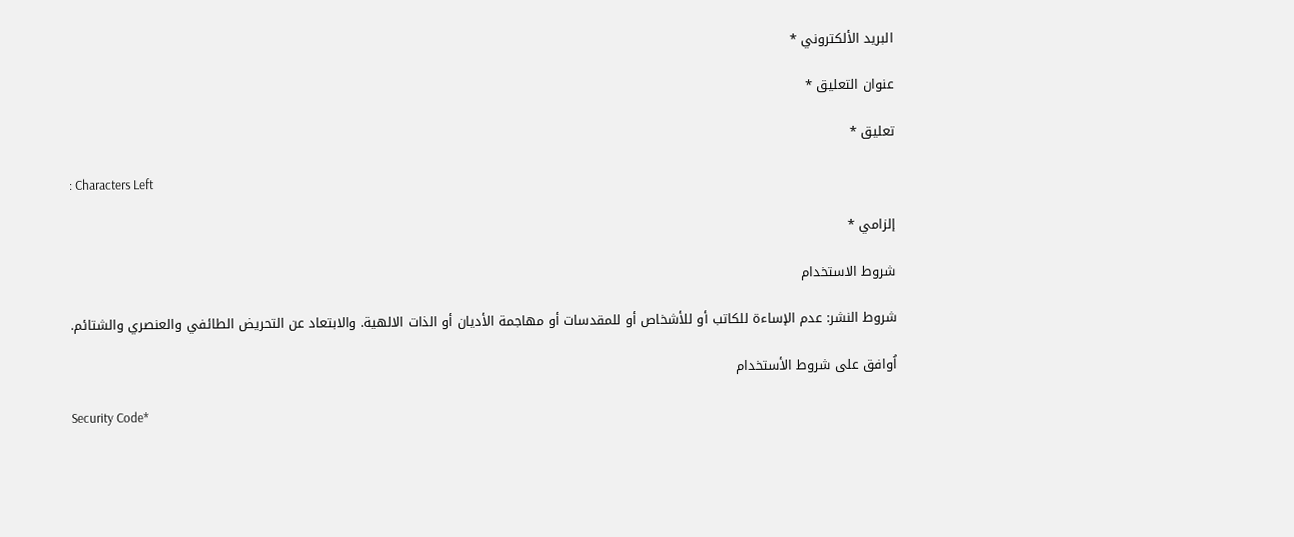البريد الألكتروني *

عنوان التعليق *

تعليق *

: Characters Left

إلزامي *

شروط الاستخدام

شروط النشر: عدم الإساءة للكاتب أو للأشخاص أو للمقدسات أو مهاجمة الأديان أو الذات الالهية. والابتعاد عن التحريض الطائفي والعنصري والشتائم.

اُوافق على شروط الأستخدام

Security Code*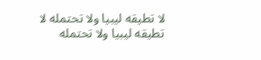لا تطيقه ليبيا ولا تحتمله لا تطيقه ليبيا ولا تحتمله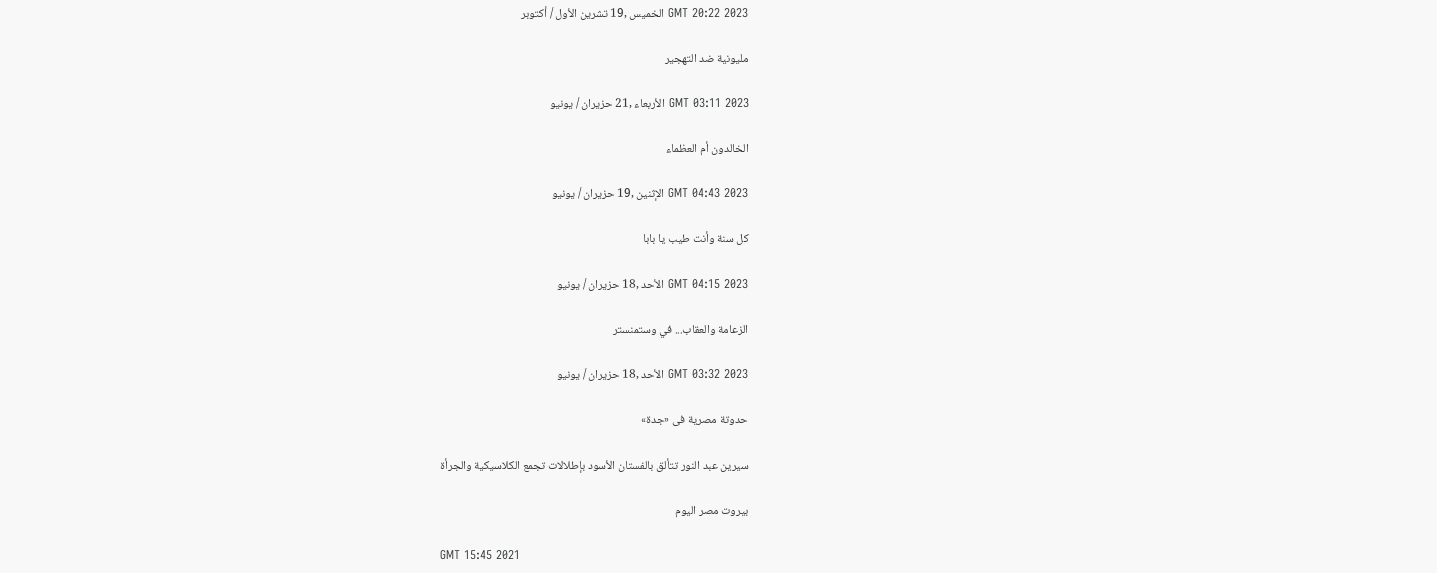GMT 20:22 2023 الخميس ,19 تشرين الأول / أكتوبر

مليونية ضد التهجير

GMT 03:11 2023 الأربعاء ,21 حزيران / يونيو

الخالدون أم العظماء

GMT 04:43 2023 الإثنين ,19 حزيران / يونيو

كل سنة وأنت طيب يا بابا

GMT 04:15 2023 الأحد ,18 حزيران / يونيو

الزعامة والعقاب... في وستمنستر

GMT 03:32 2023 الأحد ,18 حزيران / يونيو

حدوتة مصرية فى «جدة»

سيرين عبد النور تتألق بالفستان الأسود بإطلالات تجمع الكلاسيكية والجرأة

بيروت مصر اليوم

GMT 15:45 2021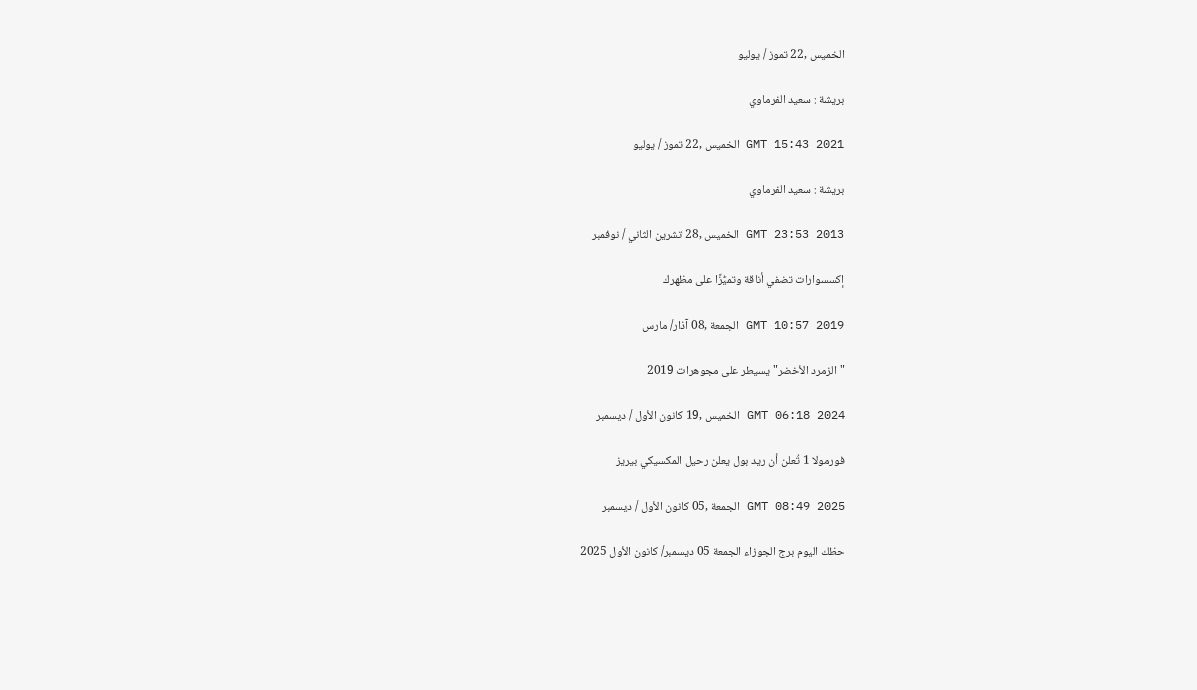الخميس ,22 تموز / يوليو

بريشة : سعيد الفرماوي

GMT 15:43 2021 الخميس ,22 تموز / يوليو

بريشة : سعيد الفرماوي

GMT 23:53 2013 الخميس ,28 تشرين الثاني / نوفمبر

إكسسوارات تضفي أناقة وتميُّزًا على مظهرك

GMT 10:57 2019 الجمعة ,08 آذار/ مارس

"الزمرد الأخضر" يسيطر على مجوهرات 2019

GMT 06:18 2024 الخميس ,19 كانون الأول / ديسمبر

فورمولا 1 تُعلن أن ريد بول يعلن رحيل المكسيكي بيريز

GMT 08:49 2025 الجمعة ,05 كانون الأول / ديسمبر

حظك اليوم برج الجوزاء الجمعة 05 ديسمبر/ كانون الأول 2025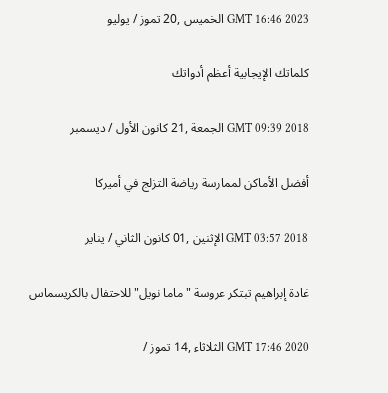GMT 16:46 2023 الخميس ,20 تموز / يوليو

كلماتك الإيجابية أعظم أدواتك

GMT 09:39 2018 الجمعة ,21 كانون الأول / ديسمبر

أفضل الأماكن لممارسة رياضة التزلج في أميركا

GMT 03:57 2018 الإثنين ,01 كانون الثاني / يناير

غادة إبراهيم تبتكر عروسة "ماما نويل" للاحتفال بالكريسماس

GMT 17:46 2020 الثلاثاء ,14 تموز /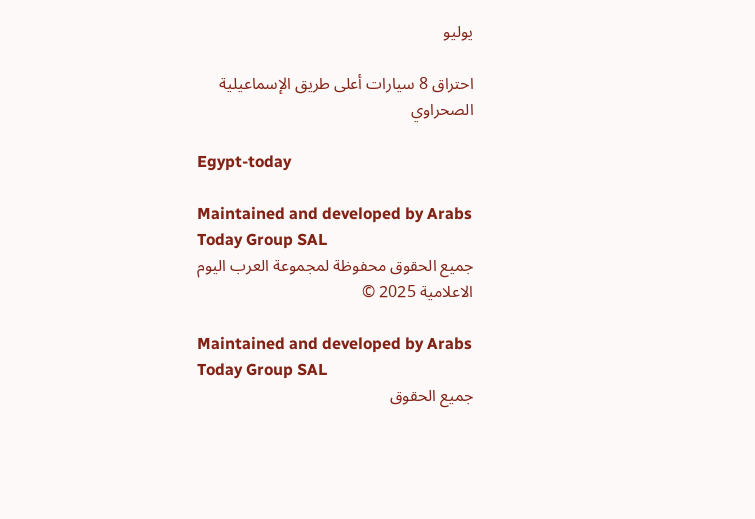يوليو

احتراق 8 سيارات أعلى طريق الإسماعيلية الصحراوي

Egypt-today

Maintained and developed by Arabs Today Group SAL
جميع الحقوق محفوظة لمجموعة العرب اليوم الاعلامية 2025 ©

Maintained and developed by Arabs Today Group SAL
جميع الحقوق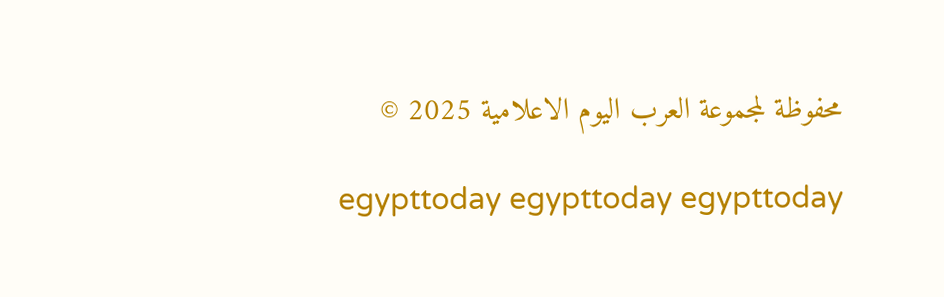محفوظة لمجموعة العرب اليوم الاعلامية 2025 ©

egypttoday egypttoday egypttoday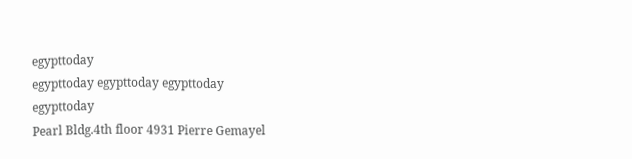egypttoday
egypttoday egypttoday egypttoday
egypttoday
Pearl Bldg.4th floor 4931 Pierre Gemayel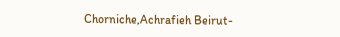Chorniche,Achrafieh Beirut-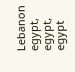Lebanon
egypt, egypt, egypt